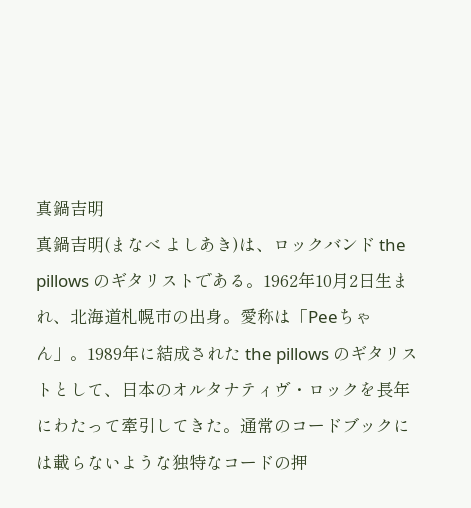真鍋吉明
真鍋吉明(まなべ よしあき)は、ロックバンド the pillows のギタリストである。1962年10月2日生まれ、北海道札幌市の出身。愛称は「Peeちゃん」。1989年に結成された the pillows のギタリストとして、日本のオルタナティヴ・ロックを長年にわたって牽引してきた。通常のコードブックには載らないような独特なコードの押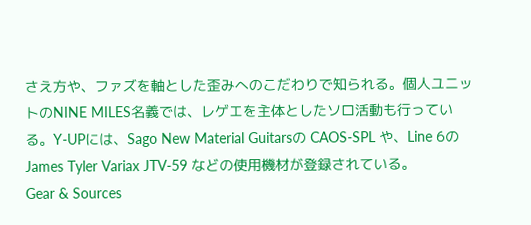さえ方や、ファズを軸とした歪みへのこだわりで知られる。個人ユニットのNINE MILES名義では、レゲエを主体としたソロ活動も行っている。Y-UPには、Sago New Material Guitarsの CAOS-SPL や、Line 6の James Tyler Variax JTV-59 などの使用機材が登録されている。
Gear & Sources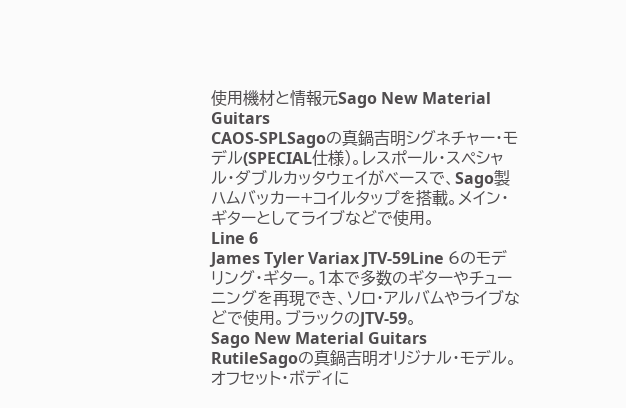使用機材と情報元Sago New Material Guitars
CAOS-SPLSagoの真鍋吉明シグネチャー・モデル(SPECIAL仕様)。レスポール・スペシャル・ダブルカッタウェイがベースで、Sago製ハムバッカー+コイルタップを搭載。メイン・ギターとしてライブなどで使用。
Line 6
James Tyler Variax JTV-59Line 6のモデリング・ギター。1本で多数のギターやチューニングを再現でき、ソロ・アルバムやライブなどで使用。ブラックのJTV-59。
Sago New Material Guitars
RutileSagoの真鍋吉明オリジナル・モデル。オフセット・ボディに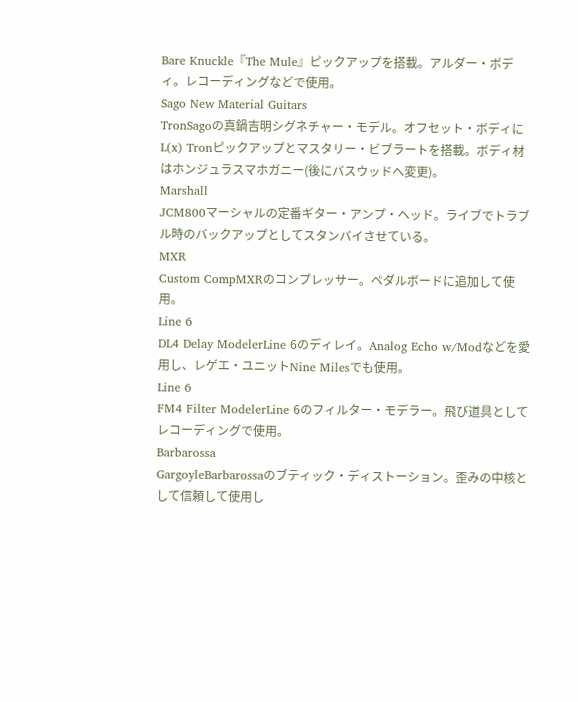Bare Knuckle『The Mule』ピックアップを搭載。アルダー・ボディ。レコーディングなどで使用。
Sago New Material Guitars
TronSagoの真鍋吉明シグネチャー・モデル。オフセット・ボディにL(x) Tronピックアップとマスタリー・ビブラートを搭載。ボディ材はホンジュラスマホガニー(後にバスウッドへ変更)。
Marshall
JCM800マーシャルの定番ギター・アンプ・ヘッド。ライブでトラブル時のバックアップとしてスタンバイさせている。
MXR
Custom CompMXRのコンプレッサー。ペダルボードに追加して使用。
Line 6
DL4 Delay ModelerLine 6のディレイ。Analog Echo w/Modなどを愛用し、レゲエ・ユニットNine Milesでも使用。
Line 6
FM4 Filter ModelerLine 6のフィルター・モデラー。飛び道具としてレコーディングで使用。
Barbarossa
GargoyleBarbarossaのブティック・ディストーション。歪みの中核として信頼して使用し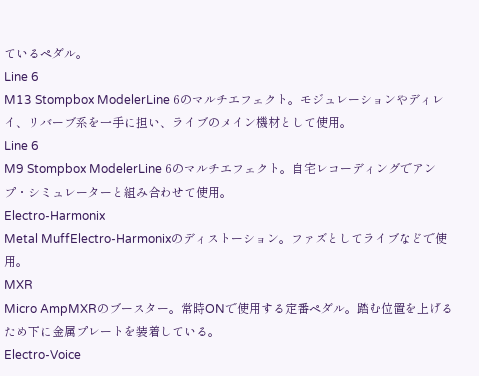ているペダル。
Line 6
M13 Stompbox ModelerLine 6のマルチエフェクト。モジュレーションやディレイ、リバーブ系を一手に担い、ライブのメイン機材として使用。
Line 6
M9 Stompbox ModelerLine 6のマルチエフェクト。自宅レコーディングでアンプ・シミュレーターと組み合わせて使用。
Electro-Harmonix
Metal MuffElectro-Harmonixのディストーション。ファズとしてライブなどで使用。
MXR
Micro AmpMXRのブースター。常時ONで使用する定番ペダル。踏む位置を上げるため下に金属プレートを装着している。
Electro-Voice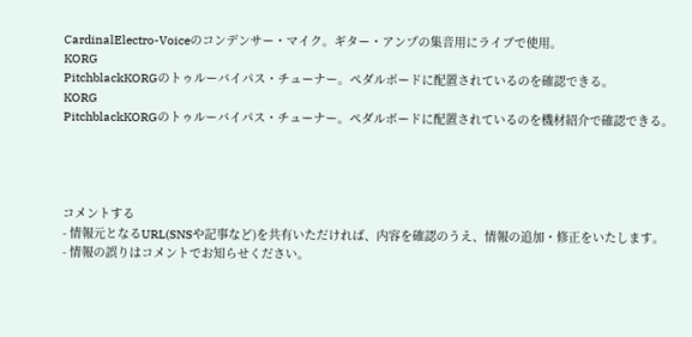CardinalElectro-Voiceのコンデンサー・マイク。ギター・アンプの集音用にライブで使用。
KORG
PitchblackKORGのトゥルーバイパス・チューナー。ペダルボードに配置されているのを確認できる。
KORG
PitchblackKORGのトゥルーバイパス・チューナー。ペダルボードに配置されているのを機材紹介で確認できる。




コメントする
- 情報元となるURL(SNSや記事など)を共有いただければ、内容を確認のうえ、情報の追加・修正をいたします。
- 情報の誤りはコメントでお知らせください。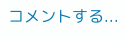コメントする...